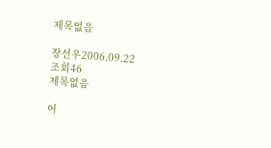제목없음

장선우2006.09.22
조회46
제목없음

어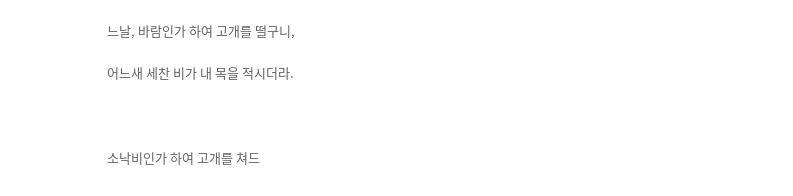느날, 바람인가 하여 고개를 떨구니,

어느새 세찬 비가 내 목을 적시더라.



소낙비인가 하여 고개를 쳐드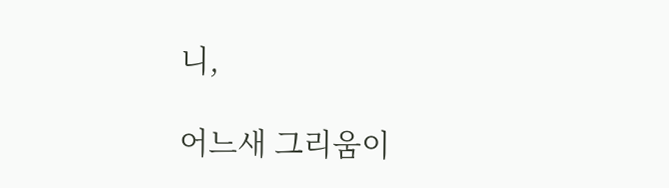니,

어느새 그리움이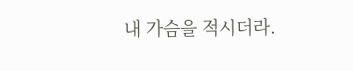내 가슴을 적시더라.